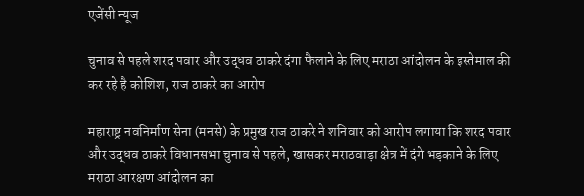एजेंसी न्यूज

चुनाव से पहले शरद पवार और उद्धव ठाकरे दंगा फैलाने के लिए मराठा आंदोलन के इस्तेमाल की कर रहे है कोशिश, राज ठाकरे का आरोप

महाराष्ट्र नवनिर्माण सेना (मनसे) के प्रमुख राज ठाकरे ने शनिवार को आरोप लगाया कि शरद पवार और उद्धव ठाकरे विधानसभा चुनाव से पहले, खासकर मराठवाड़ा क्षेत्र में दंगे भड़काने के लिए मराठा आरक्षण आंदोलन का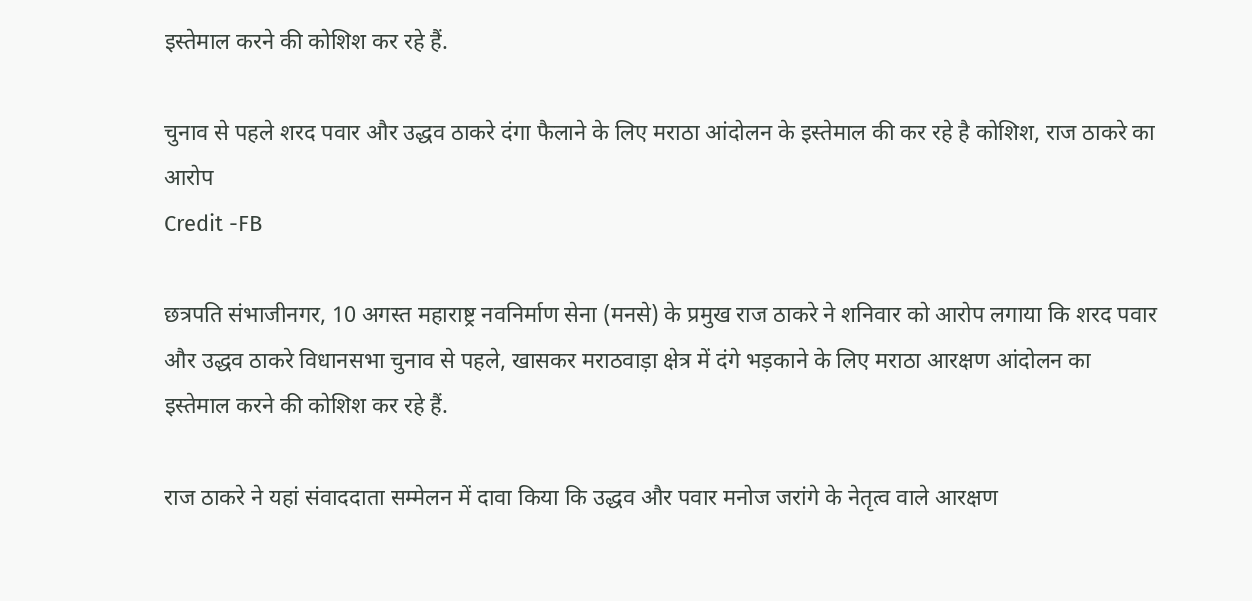इस्तेमाल करने की कोशिश कर रहे हैं.

चुनाव से पहले शरद पवार और उद्धव ठाकरे दंगा फैलाने के लिए मराठा आंदोलन के इस्तेमाल की कर रहे है कोशिश, राज ठाकरे का आरोप
Credit -FB

छत्रपति संभाजीनगर, 10 अगस्त महाराष्ट्र नवनिर्माण सेना (मनसे) के प्रमुख राज ठाकरे ने शनिवार को आरोप लगाया कि शरद पवार और उद्धव ठाकरे विधानसभा चुनाव से पहले, खासकर मराठवाड़ा क्षेत्र में दंगे भड़काने के लिए मराठा आरक्षण आंदोलन का इस्तेमाल करने की कोशिश कर रहे हैं.

राज ठाकरे ने यहां संवाददाता सम्मेलन में दावा किया कि उद्धव और पवार मनोज जरांगे के नेतृत्व वाले आरक्षण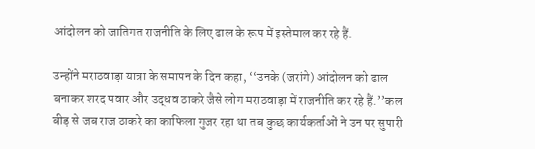आंदोलन को जातिगत राजनीति के लिए ढाल के रूप में इस्तेमाल कर रहे हैं.

उन्होंने मराठवाड़ा यात्रा के समापन के दिन कहा, ‘‘उनके (जरांगे) आंदोलन को ढाल बनाकर शरद पवार और उद्धव ठाकरे जैसे लोग मराठवाड़ा में राजनीति कर रहे हैं.’’कल बीड़ से जब राज ठाकरे का काफिला गुजर रहा था तब कुछ कार्यकर्ताओं ने उन पर सुपारी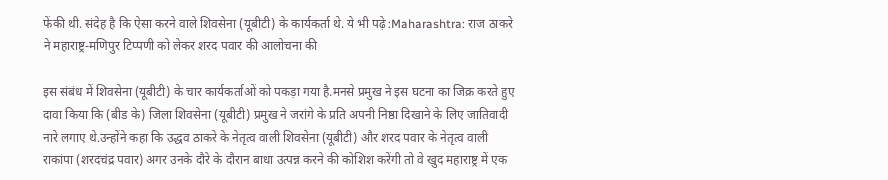फेंकी थी. संदेह है कि ऐसा करने वाले शिवसेना (यूबीटी) के कार्यकर्ता थे. ये भी पढ़े :Maharashtra: राज ठाकरे ने महाराष्ट्र-मणिपुर टिप्पणी को लेकर शरद पवार की आलोचना की

इस संबंध में शिवसेना (यूबीटी) के चार कार्यकर्ताओं को पकड़ा गया है.मनसे प्रमुख ने इस घटना का जिक्र करते हुए दावा किया कि (बीड के) जिला शिवसेना (यूबीटी) प्रमुख ने जरांगे के प्रति अपनी निष्ठा दिखाने के लिए जातिवादी नारे लगाए थे.उन्होंने कहा कि उद्धव ठाकरे के नेतृत्व वाली शिवसेना (यूबीटी) और शरद पवार के नेतृत्व वाली राकांपा (शरदचंद्र पवार) अगर उनके दौरे के दौरान बाधा उत्पन्न करने की कोशिश करेंगी तो वे खुद महाराष्ट्र में एक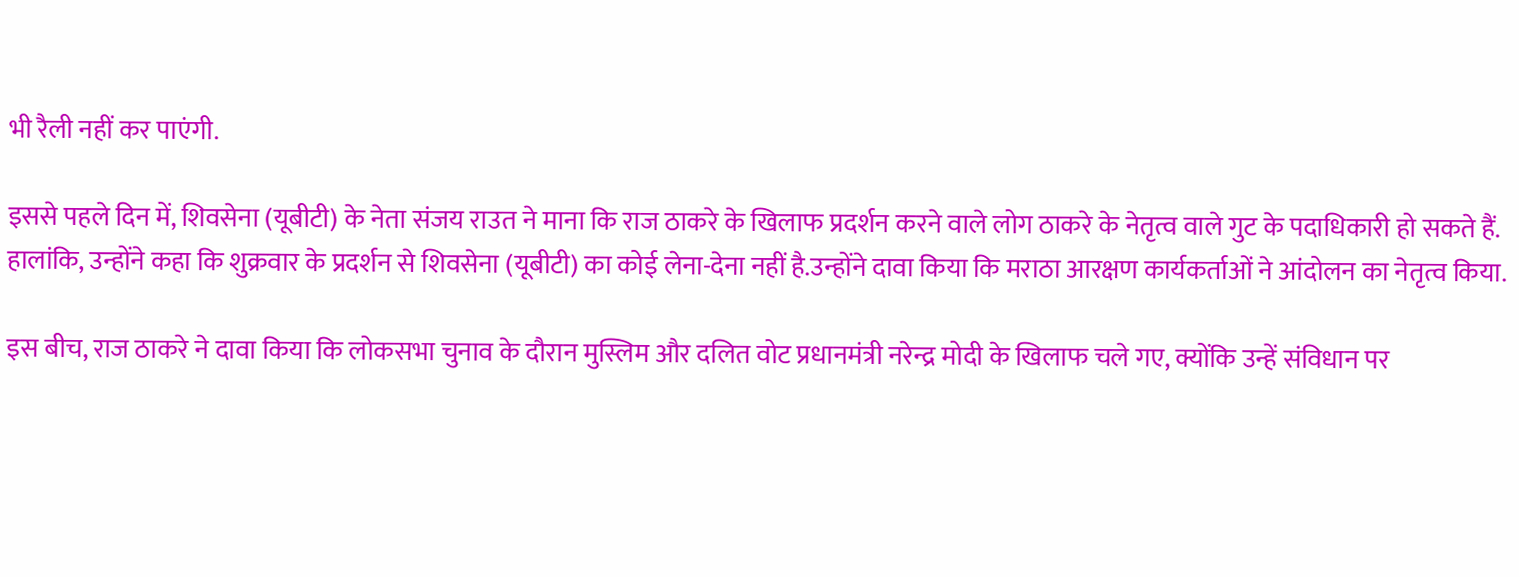भी रैली नहीं कर पाएंगी.

इससे पहले दिन में, शिवसेना (यूबीटी) के नेता संजय राउत ने माना कि राज ठाकरे के खिलाफ प्रदर्शन करने वाले लोग ठाकरे के नेतृत्व वाले गुट के पदाधिकारी हो सकते हैं. हालांकि, उन्होंने कहा कि शुक्रवार के प्रदर्शन से शिवसेना (यूबीटी) का कोई लेना-देना नहीं है.उन्होंने दावा किया कि मराठा आरक्षण कार्यकर्ताओं ने आंदोलन का नेतृत्व किया.

इस बीच, राज ठाकरे ने दावा किया कि लोकसभा चुनाव के दौरान मुस्लिम और दलित वोट प्रधानमंत्री नरेन्द्र मोदी के खिलाफ चले गए, क्योंकि उन्हें संविधान पर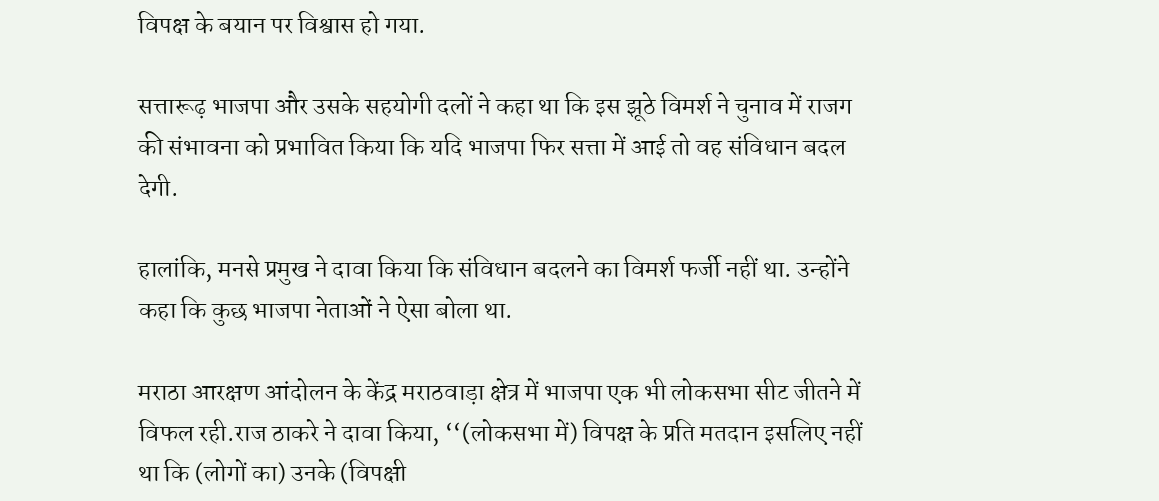विपक्ष के बयान पर विश्वास हो गया.

सत्तारूढ़ भाजपा और उसके सहयोगी दलों ने कहा था कि इस झूठे विमर्श ने चुनाव में राजग की संभावना को प्रभावित किया कि यदि भाजपा फिर सत्ता में आई तो वह संविधान बदल देगी.

हालांकि, मनसे प्रमुख ने दावा किया कि संविधान बदलने का विमर्श फर्जी नहीं था. उन्होंने कहा कि कुछ भाजपा नेताओं ने ऐसा बोला था.

मराठा आरक्षण आंदोलन के केंद्र मराठवाड़ा क्षेत्र में भाजपा एक भी लोकसभा सीट जीतने में विफल रही.राज ठाकरे ने दावा किया, ‘‘(लोकसभा में) विपक्ष के प्रति मतदान इसलिए नहीं था कि (लोगों का) उनके (विपक्षी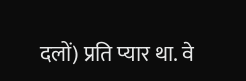दलों) प्रति प्यार था. वे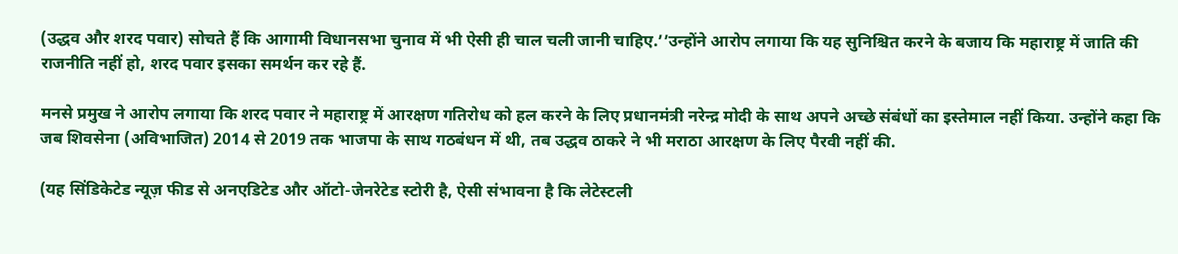(उद्धव और शरद पवार) सोचते हैं कि आगामी विधानसभा चुनाव में भी ऐसी ही चाल चली जानी चाहिए.’’उन्होंने आरोप लगाया कि यह सुनिश्चित करने के बजाय कि महाराष्ट्र में जाति की राजनीति नहीं हो, शरद पवार इसका समर्थन कर रहे हैं.

मनसे प्रमुख ने आरोप लगाया कि शरद पवार ने महाराष्ट्र में आरक्षण गतिरोध को हल करने के लिए प्रधानमंत्री नरेन्द्र मोदी के साथ अपने अच्छे संबंधों का इस्तेमाल नहीं किया. उन्होंने कहा कि जब शिवसेना (अविभाजित) 2014 से 2019 तक भाजपा के साथ गठबंधन में थी, तब उद्धव ठाकरे ने भी मराठा आरक्षण के लिए पैरवी नहीं की.

(यह सिंडिकेटेड न्यूज़ फीड से अनएडिटेड और ऑटो-जेनरेटेड स्टोरी है, ऐसी संभावना है कि लेटेस्टली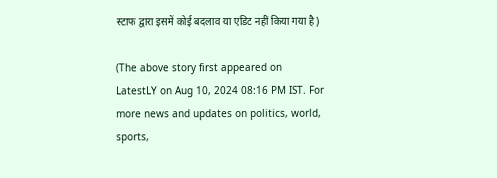स्टाफ द्वारा इसमें कोई बदलाव या एडिट नहीं किया गया है)

(The above story first appeared on LatestLY on Aug 10, 2024 08:16 PM IST. For more news and updates on politics, world, sports,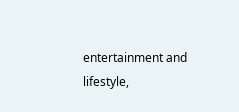entertainment and lifestyle,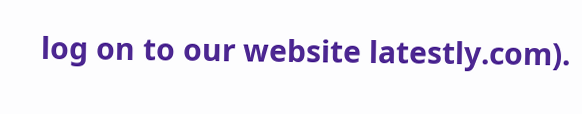log on to our website latestly.com).